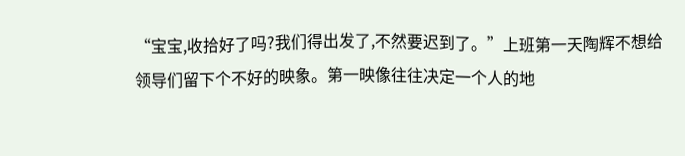“宝宝,收拾好了吗?我们得出发了,不然要迟到了。”上班第一天陶辉不想给领导们留下个不好的映象。第一映像往往决定一个人的地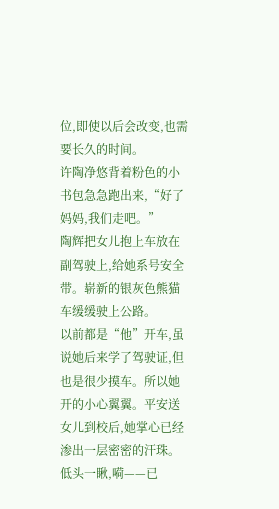位,即使以后会改变,也需要长久的时间。
许陶净悠背着粉色的小书包急急跑出来,“好了妈妈,我们走吧。”
陶辉把女儿抱上车放在副驾驶上,给她系号安全带。崭新的银灰色熊猫车缓缓驶上公路。
以前都是“他”开车,虽说她后来学了驾驶证,但也是很少摸车。所以她开的小心翼翼。平安送女儿到校后,她掌心已经渗出一层密密的汗珠。
低头一瞅,嗬——已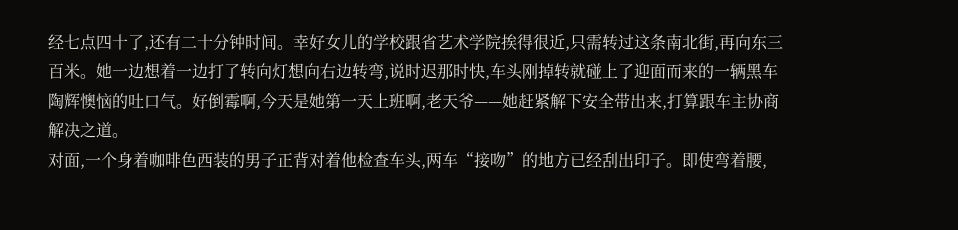经七点四十了,还有二十分钟时间。幸好女儿的学校跟省艺术学院挨得很近,只需转过这条南北街,再向东三百米。她一边想着一边打了转向灯想向右边转弯,说时迟那时快,车头刚掉转就碰上了迎面而来的一辆黑车
陶辉懊恼的吐口气。好倒霉啊,今天是她第一天上班啊,老天爷——她赶紧解下安全带出来,打算跟车主协商解决之道。
对面,一个身着咖啡色西装的男子正背对着他检查车头,两车“接吻”的地方已经刮出印子。即使弯着腰,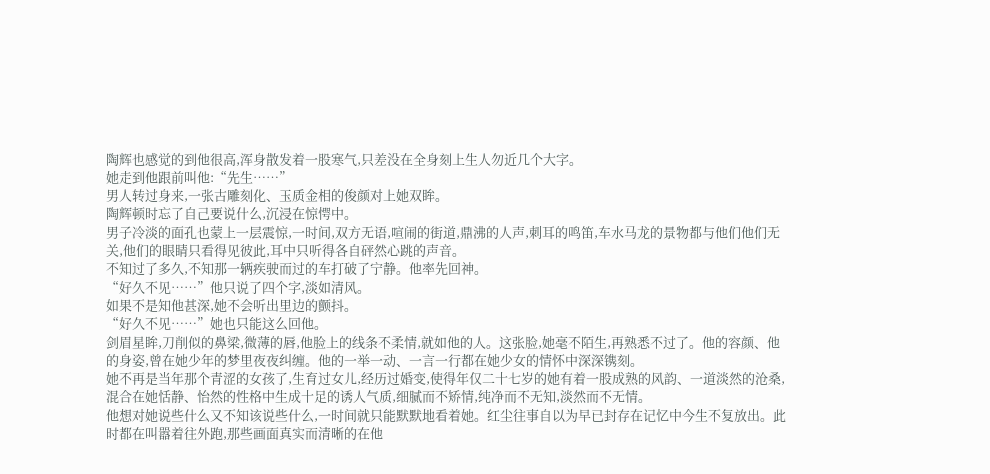陶辉也感觉的到他很高,浑身散发着一股寒气,只差没在全身刻上生人勿近几个大字。
她走到他跟前叫他:“先生……”
男人转过身来,一张古雕刻化、玉质金相的俊颜对上她双眸。
陶辉顿时忘了自己要说什么,沉浸在惊愕中。
男子冷淡的面孔也蒙上一层震惊,一时间,双方无语,喧闹的街道,鼎沸的人声,刺耳的鸣笛,车水马龙的景物都与他们他们无关,他们的眼睛只看得见彼此,耳中只听得各自砰然心跳的声音。
不知过了多久,不知那一辆疾驶而过的车打破了宁静。他率先回神。
“好久不见……”他只说了四个字,淡如清风。
如果不是知他甚深,她不会听出里边的颤抖。
“好久不见……”她也只能这么回他。
剑眉星眸,刀削似的鼻梁,微薄的唇,他脸上的线条不柔情,就如他的人。这张脸,她毫不陌生,再熟悉不过了。他的容颜、他的身姿,曾在她少年的梦里夜夜纠缠。他的一举一动、一言一行都在她少女的情怀中深深镌刻。
她不再是当年那个青涩的女孩了,生育过女儿,经历过婚变,使得年仅二十七岁的她有着一股成熟的风韵、一道淡然的沧桑,混合在她恬静、怡然的性格中生成十足的诱人气质,细腻而不矫情,纯净而不无知,淡然而不无情。
他想对她说些什么又不知该说些什么,一时间就只能默默地看着她。红尘往事自以为早已封存在记忆中今生不复放出。此时都在叫嚣着往外跑,那些画面真实而清晰的在他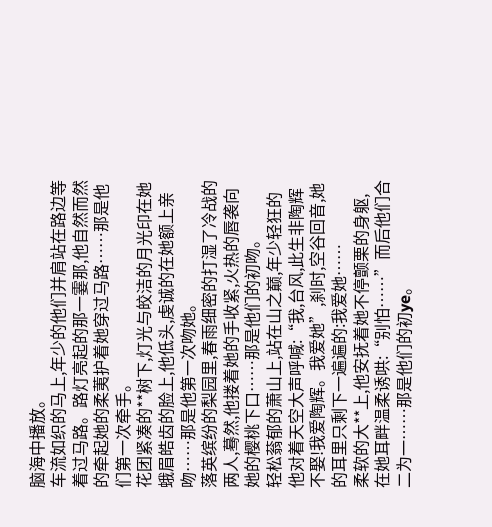脑海中播放。
车流如织的马上,年少的他们并肩站在路边等着过马路。路灯亮起的那一霎那,他自然而然的牵起她的柔荑护着她穿过马路……那是他们第一次牵手。
花团紧凑的**树下,灯光与皎洁的月光印在她蛾眉皓齿的脸上,他低头,虔诚的在她额上亲吻……那是他第一次吻她。
落英缤纷的梨园里,春雨细密的打湿了冷战的两人,蓦然,他搂着她的手收紧,火热的唇袭向她的樱桃下口……那是他们的初吻。
轻松蓊郁的萧山上,站在山之巅,年少轻狂的他对着天空大声呼喊:“我,台风,此生非陶辉不娶!我爱陶辉。我爱她”,刹时,空谷回音,她的耳里只剩下一遍遍的:我爱她……
柔软的大**上,他安抚着她不停颤栗的身躯,在她耳畔温柔诱哄:“别怕……”而后他们合二为一……那是他们的初ye。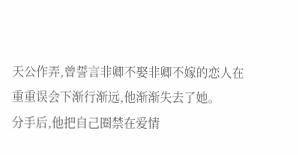天公作弄,曾誓言非卿不娶非卿不嫁的恋人在重重误会下渐行渐远,他渐渐失去了她。
分手后,他把自己圈禁在爱情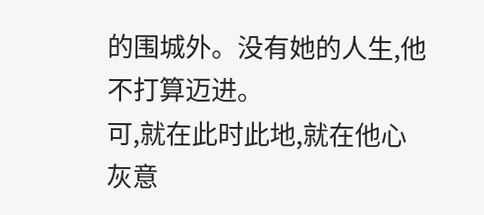的围城外。没有她的人生,他不打算迈进。
可,就在此时此地,就在他心灰意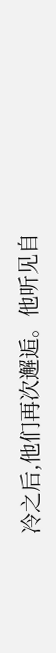冷之后,他们再次邂逅。他听见自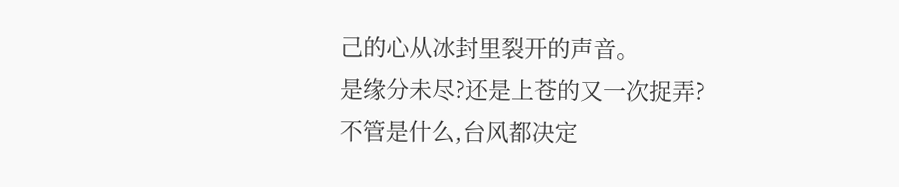己的心从冰封里裂开的声音。
是缘分未尽?还是上苍的又一次捉弄?
不管是什么,台风都决定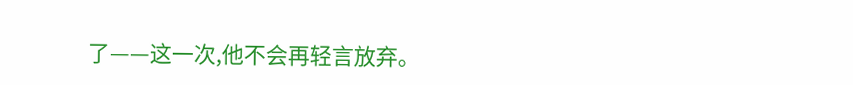了——这一次,他不会再轻言放弃。